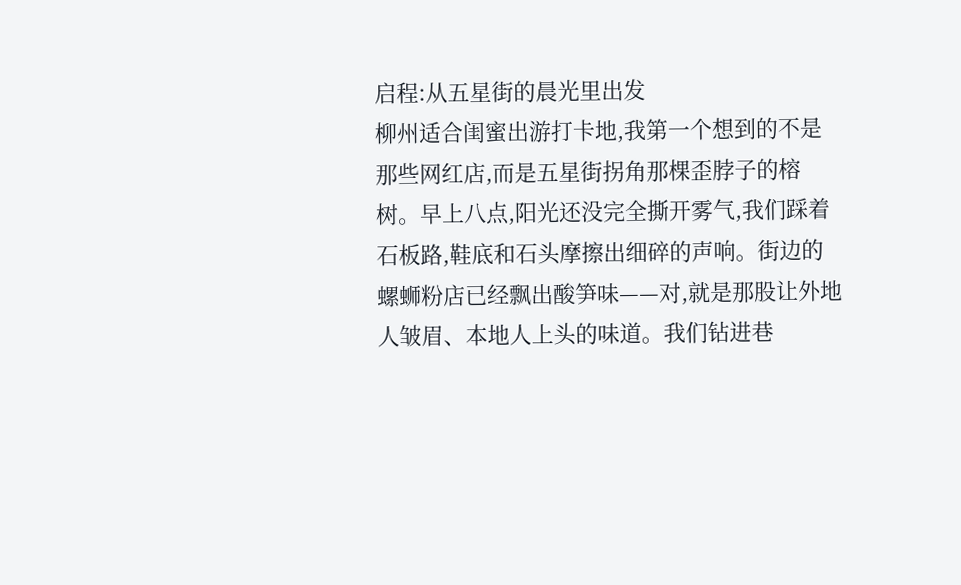启程:从五星街的晨光里出发
柳州适合闺蜜出游打卡地,我第一个想到的不是那些网红店,而是五星街拐角那棵歪脖子的榕树。早上八点,阳光还没完全撕开雾气,我们踩着石板路,鞋底和石头摩擦出细碎的声响。街边的螺蛳粉店已经飘出酸笋味——对,就是那股让外地人皱眉、本地人上头的味道。我们钻进巷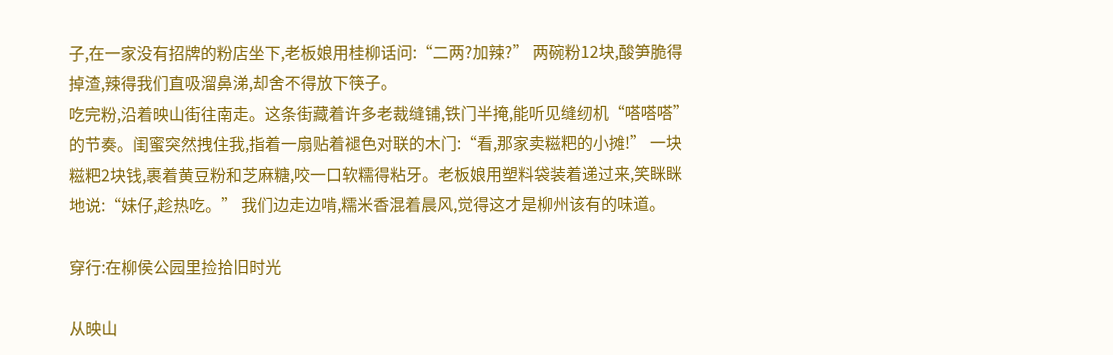子,在一家没有招牌的粉店坐下,老板娘用桂柳话问:“二两?加辣?” 两碗粉12块,酸笋脆得掉渣,辣得我们直吸溜鼻涕,却舍不得放下筷子。
吃完粉,沿着映山街往南走。这条街藏着许多老裁缝铺,铁门半掩,能听见缝纫机“嗒嗒嗒”的节奏。闺蜜突然拽住我,指着一扇贴着褪色对联的木门:“看,那家卖糍粑的小摊!” 一块糍粑2块钱,裹着黄豆粉和芝麻糖,咬一口软糯得粘牙。老板娘用塑料袋装着递过来,笑眯眯地说:“妹仔,趁热吃。” 我们边走边啃,糯米香混着晨风,觉得这才是柳州该有的味道。

穿行:在柳侯公园里捡拾旧时光

从映山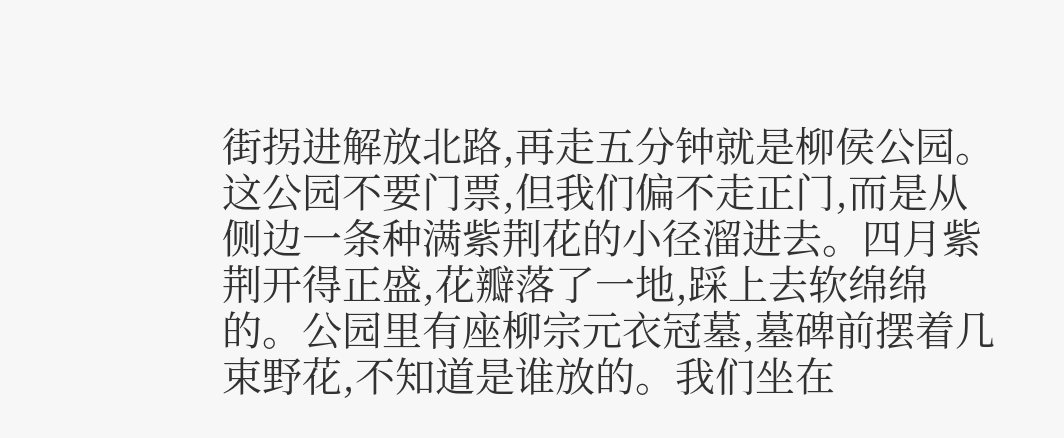街拐进解放北路,再走五分钟就是柳侯公园。这公园不要门票,但我们偏不走正门,而是从侧边一条种满紫荆花的小径溜进去。四月紫荆开得正盛,花瓣落了一地,踩上去软绵绵的。公园里有座柳宗元衣冠墓,墓碑前摆着几束野花,不知道是谁放的。我们坐在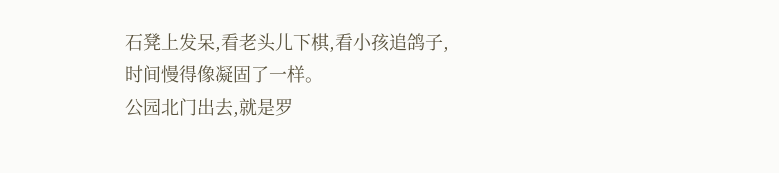石凳上发呆,看老头儿下棋,看小孩追鸽子,时间慢得像凝固了一样。
公园北门出去,就是罗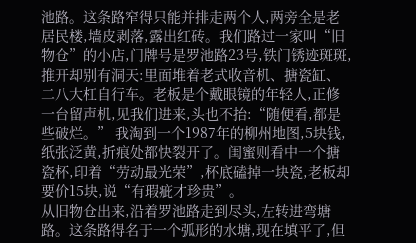池路。这条路窄得只能并排走两个人,两旁全是老居民楼,墙皮剥落,露出红砖。我们路过一家叫“旧物仓”的小店,门牌号是罗池路23号,铁门锈迹斑斑,推开却别有洞天:里面堆着老式收音机、搪瓷缸、二八大杠自行车。老板是个戴眼镜的年轻人,正修一台留声机,见我们进来,头也不抬:“随便看,都是些破烂。” 我淘到一个1987年的柳州地图,5块钱,纸张泛黄,折痕处都快裂开了。闺蜜则看中一个搪瓷杯,印着“劳动最光荣”,杯底磕掉一块瓷,老板却要价15块,说“有瑕疵才珍贵”。
从旧物仓出来,沿着罗池路走到尽头,左转进弯塘路。这条路得名于一个弧形的水塘,现在填平了,但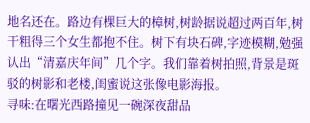地名还在。路边有棵巨大的樟树,树龄据说超过两百年,树干粗得三个女生都抱不住。树下有块石碑,字迹模糊,勉强认出“清嘉庆年间”几个字。我们靠着树拍照,背景是斑驳的树影和老楼,闺蜜说这张像电影海报。
寻味:在曙光西路撞见一碗深夜甜品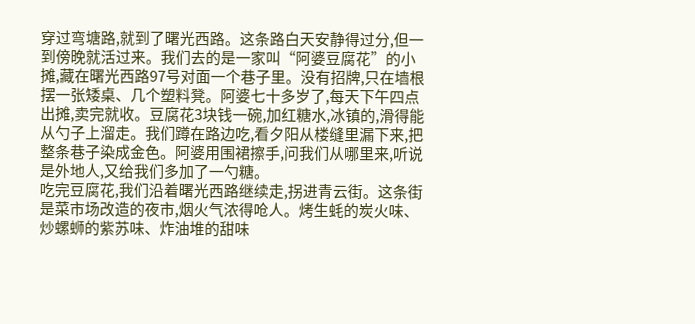穿过弯塘路,就到了曙光西路。这条路白天安静得过分,但一到傍晚就活过来。我们去的是一家叫“阿婆豆腐花”的小摊,藏在曙光西路97号对面一个巷子里。没有招牌,只在墙根摆一张矮桌、几个塑料凳。阿婆七十多岁了,每天下午四点出摊,卖完就收。豆腐花3块钱一碗,加红糖水,冰镇的,滑得能从勺子上溜走。我们蹲在路边吃,看夕阳从楼缝里漏下来,把整条巷子染成金色。阿婆用围裙擦手,问我们从哪里来,听说是外地人,又给我们多加了一勺糖。
吃完豆腐花,我们沿着曙光西路继续走,拐进青云街。这条街是菜市场改造的夜市,烟火气浓得呛人。烤生蚝的炭火味、炒螺蛳的紫苏味、炸油堆的甜味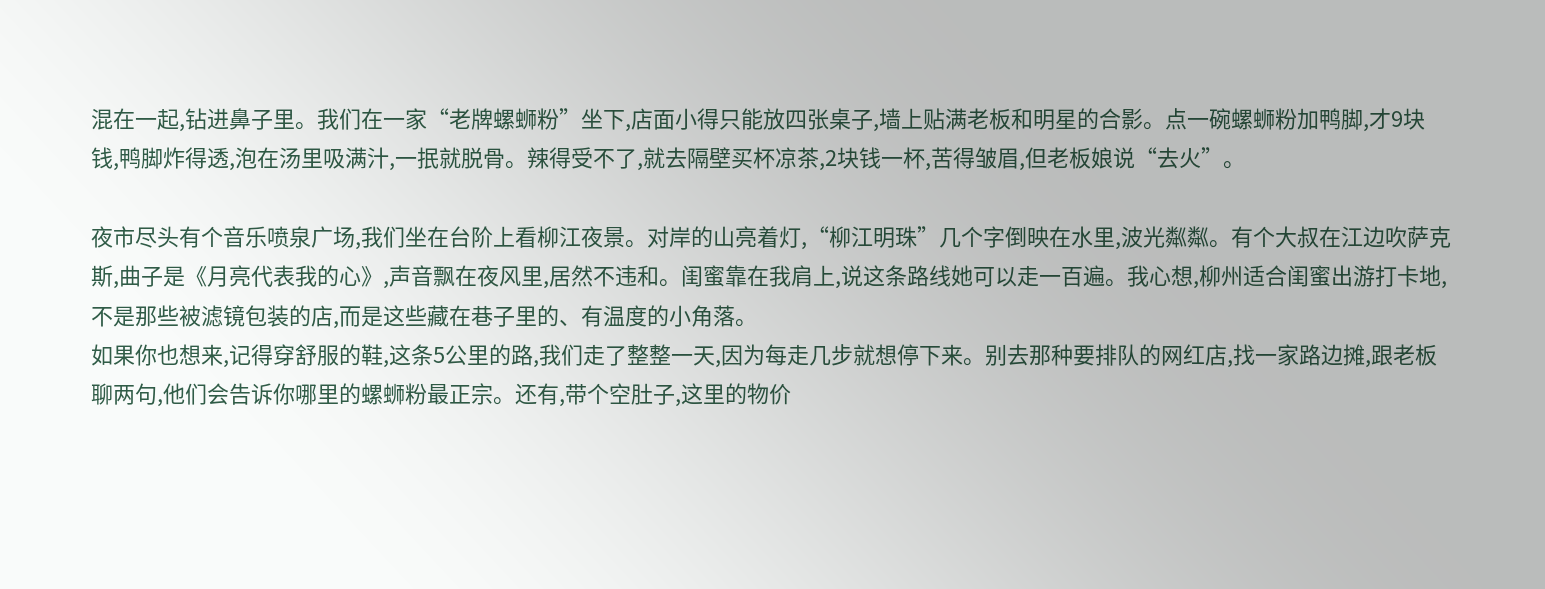混在一起,钻进鼻子里。我们在一家“老牌螺蛳粉”坐下,店面小得只能放四张桌子,墙上贴满老板和明星的合影。点一碗螺蛳粉加鸭脚,才9块钱,鸭脚炸得透,泡在汤里吸满汁,一抿就脱骨。辣得受不了,就去隔壁买杯凉茶,2块钱一杯,苦得皱眉,但老板娘说“去火”。

夜市尽头有个音乐喷泉广场,我们坐在台阶上看柳江夜景。对岸的山亮着灯,“柳江明珠”几个字倒映在水里,波光粼粼。有个大叔在江边吹萨克斯,曲子是《月亮代表我的心》,声音飘在夜风里,居然不违和。闺蜜靠在我肩上,说这条路线她可以走一百遍。我心想,柳州适合闺蜜出游打卡地,不是那些被滤镜包装的店,而是这些藏在巷子里的、有温度的小角落。
如果你也想来,记得穿舒服的鞋,这条5公里的路,我们走了整整一天,因为每走几步就想停下来。别去那种要排队的网红店,找一家路边摊,跟老板聊两句,他们会告诉你哪里的螺蛳粉最正宗。还有,带个空肚子,这里的物价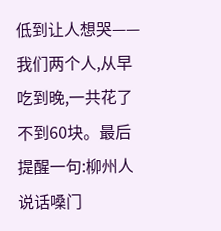低到让人想哭——我们两个人,从早吃到晚,一共花了不到60块。最后提醒一句:柳州人说话嗓门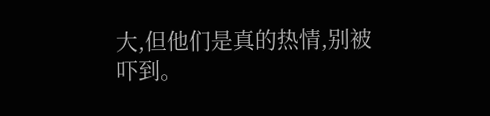大,但他们是真的热情,别被吓到。